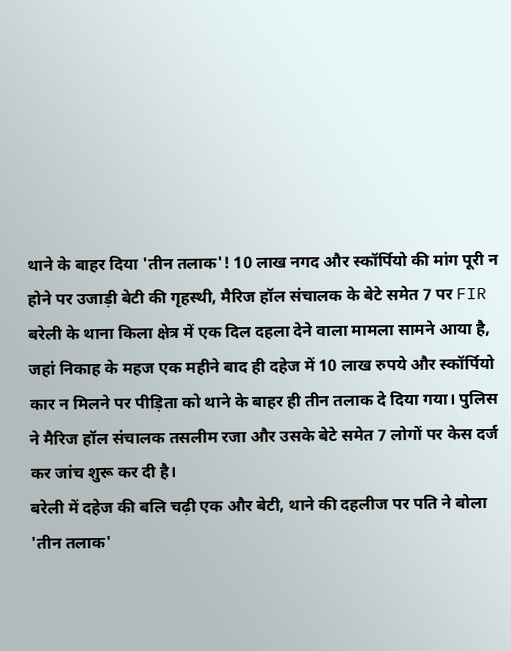थाने के बाहर दिया 'तीन तलाक'! 10 लाख नगद और स्कॉर्पियो की मांग पूरी न होने पर उजाड़ी बेटी की गृहस्थी, मैरिज हॉल संचालक के बेटे समेत 7 पर FIR
बरेली के थाना किला क्षेत्र में एक दिल दहला देने वाला मामला सामने आया है, जहां निकाह के महज एक महीने बाद ही दहेज में 10 लाख रुपये और स्कॉर्पियो कार न मिलने पर पीड़िता को थाने के बाहर ही तीन तलाक दे दिया गया। पुलिस ने मैरिज हॉल संचालक तसलीम रजा और उसके बेटे समेत 7 लोगों पर केस दर्ज कर जांच शुरू कर दी है।
बरेली में दहेज की बलि चढ़ी एक और बेटी, थाने की दहलीज पर पति ने बोला 'तीन तलाक'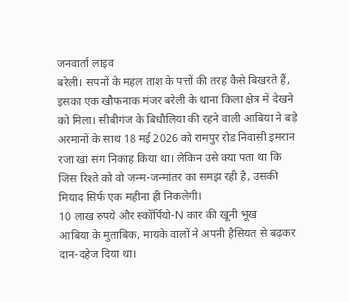जनवार्ता लाइव
बरेली। सपनों के महल ताश के पत्तों की तरह कैसे बिखरते हैं, इसका एक खौफनाक मंजर बरेली के थाना किला क्षेत्र में देखने को मिला। सीबीगंज के बिधौलिया की रहने वाली आबिया ने बड़े अरमानों के साथ 18 मई 2026 को रामपुर रोड निवासी इमरान रजा खां संग निकाह किया था। लेकिन उसे क्या पता था कि जिस रिश्ते को वो जन्म-जन्मांतर का समझ रही है, उसकी मियाद सिर्फ एक महीना ही निकलेगी।
10 लाख रुपये और स्कॉर्पियो-N कार की खूनी भूख
आबिया के मुताबिक, मायके वालों ने अपनी हैसियत से बढ़कर दान-दहेज दिया था।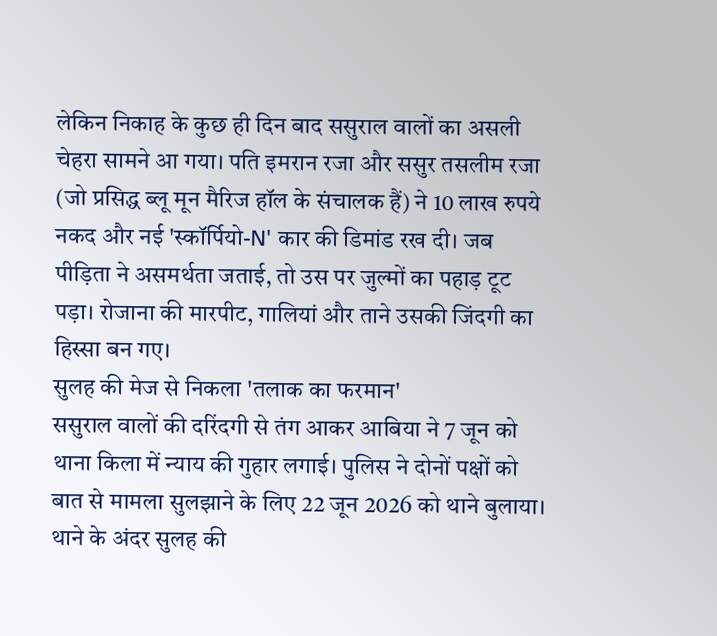लेकिन निकाह के कुछ ही दिन बाद ससुराल वालों का असली चेहरा सामने आ गया। पति इमरान रजा और ससुर तसलीम रजा (जो प्रसिद्ध ब्लू मून मैरिज हॉल के संचालक हैं) ने 10 लाख रुपये नकद और नई 'स्कॉर्पियो-N' कार की डिमांड रख दी। जब पीड़िता ने असमर्थता जताई, तो उस पर जुल्मों का पहाड़ टूट पड़ा। रोजाना की मारपीट, गालियां और ताने उसकी जिंदगी का हिस्सा बन गए।
सुलह की मेज से निकला 'तलाक का फरमान'
ससुराल वालों की दरिंदगी से तंग आकर आबिया ने 7 जून को थाना किला में न्याय की गुहार लगाई। पुलिस ने दोनों पक्षों को बात से मामला सुलझाने के लिए 22 जून 2026 को थाने बुलाया। थाने के अंदर सुलह की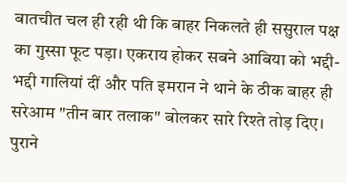बातचीत चल ही रही थी कि बाहर निकलते ही ससुराल पक्ष का गुस्सा फूट पड़ा। एकराय होकर सबने आबिया को भद्दी-भद्दी गालियां दीं और पति इमरान ने थाने के ठीक बाहर ही सरेआम "तीन बार तलाक" बोलकर सारे रिश्ते तोड़ दिए।
पुराने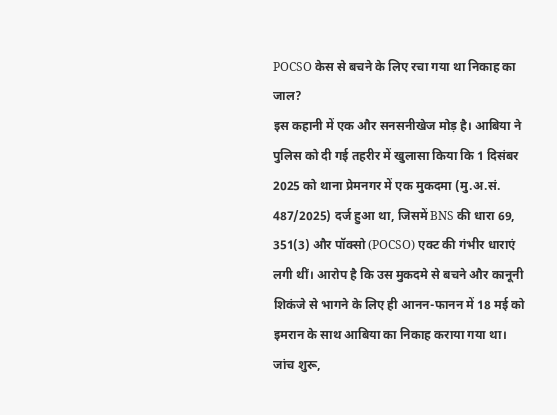POCSO केस से बचने के लिए रचा गया था निकाह का जाल?
इस कहानी में एक और सनसनीखेज मोड़ है। आबिया ने पुलिस को दी गई तहरीर में खुलासा किया कि 1 दिसंबर 2025 को थाना प्रेमनगर में एक मुकदमा (मु.अ.सं. 487/2025) दर्ज हुआ था, जिसमें BNS की धारा 69, 351(3) और पॉक्सो (POCSO) एक्ट की गंभीर धाराएं लगी थीं। आरोप है कि उस मुकदमे से बचने और कानूनी शिकंजे से भागने के लिए ही आनन-फानन में 18 मई को इमरान के साथ आबिया का निकाह कराया गया था।
जांच शुरू,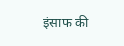इंसाफ की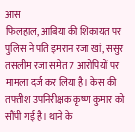आस
फिलहाल, आबिया की शिकायत पर पुलिस ने पति इमरान रजा खां, ससुर तसलीम रजा समेत 7 आरोपियों पर मामला दर्ज कर लिया है। केस की तफ्तीश उपनिरीक्षक कृष्ण कुमार को सौंपी गई है। थाने के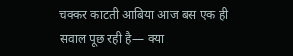चक्कर काटती आबिया आज बस एक ही सवाल पूछ रही है— क्या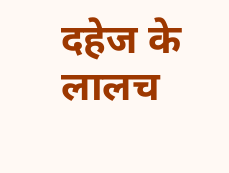दहेज के लालच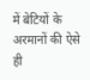में बेटियों के अरमानों की ऐसे ही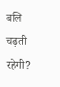बलि चढ़ती रहेगी?